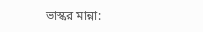ভাস্কর মান্না: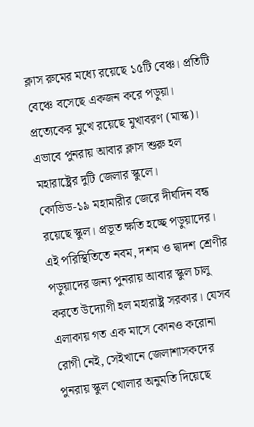ক্লাস রুমের মধ্যে রয়েছে ১৫টি বেঞ্চ। প্রতিটি বেঞ্চে বসেছে একজন করে পড়ুয়া। প্রত্যেকের মুখে রয়েছে মুখাবরণ (মাস্ক)। এভাবে পুনরায় আবার ক্লাস শুরু হল মহারাষ্ট্রের দুটি জেলার স্কুলে।
কোভিড-১৯ মহামারীর জেরে দীর্ঘদিন বন্ধ রয়েছে স্কুল। প্রভূত ক্ষতি হচ্ছে পড়ুয়াদের। এই পরিস্থিতিতে নবম, দশম ও দ্বাদশ শ্রেণীর পড়ুয়াদের জন্য পুনরায় আবার স্কুল চালু করতে উদ্যোগী হল মহারাষ্ট্র সরকার। যেসব এলাকায় গত এক মাসে কোনও করোনা রোগী নেই, সেইখানে জেলাশাসকদের পুনরায় স্কুল খোলার অনুমতি দিয়েছে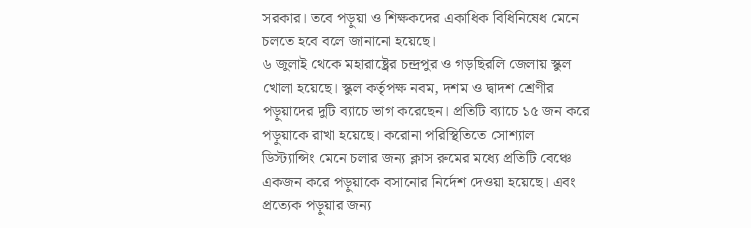সরকার। তবে পড়ুয়া ও শিক্ষকদের একাধিক বিধিনিষেধ মেনে চলতে হবে বলে জানানো হয়েছে।
৬ জুলাই থেকে মহারাষ্ট্রের চন্দ্রপুর ও গড়ছিরলি জেলায় স্কুল খোলা হয়েছে। স্কুল কর্তৃপক্ষ নবম, দশম ও দ্বাদশ শ্রেণীর পড়ুয়াদের দুটি ব্যাচে ভাগ করেছেন। প্রতিটি ব্যাচে ১৫ জন করে পড়ুয়াকে রাখা হয়েছে। করোনা পরিস্থিতিতে সোশ্যাল ডিস্ট্যান্সিং মেনে চলার জন্য ক্লাস রুমের মধ্যে প্রতিটি বেঞ্চে একজন করে পড়ুয়াকে বসানোর নির্দেশ দেওয়া হয়েছে। এবং প্রত্যেক পড়ুয়ার জন্য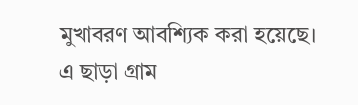মুখাবরণ আবশ্যিক করা হয়েছে। এ ছাড়া গ্রাম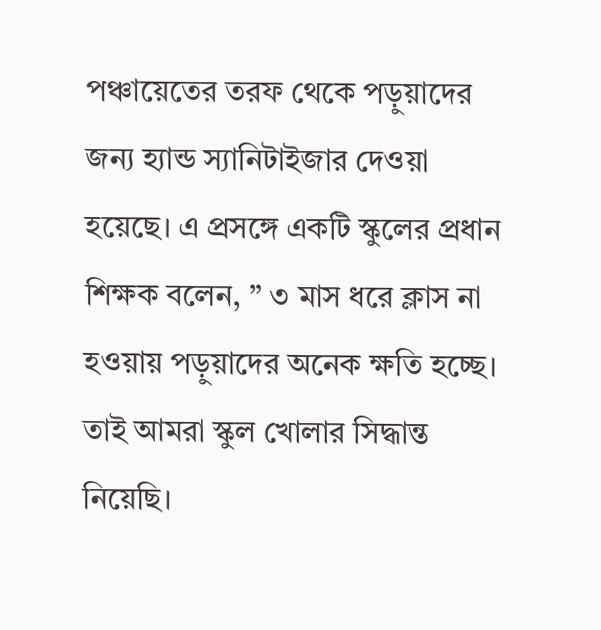পঞ্চায়েতের তরফ থেকে পড়ুয়াদের জন্য হ্যান্ড স্যানিটাইজার দেওয়া হয়েছে। এ প্রসঙ্গে একটি স্কুলের প্রধান শিক্ষক বলেন, ” ৩ মাস ধরে ক্লাস না হওয়ায় পড়ুয়াদের অনেক ক্ষতি হচ্ছে। তাই আমরা স্কুল খোলার সিদ্ধান্ত নিয়েছি।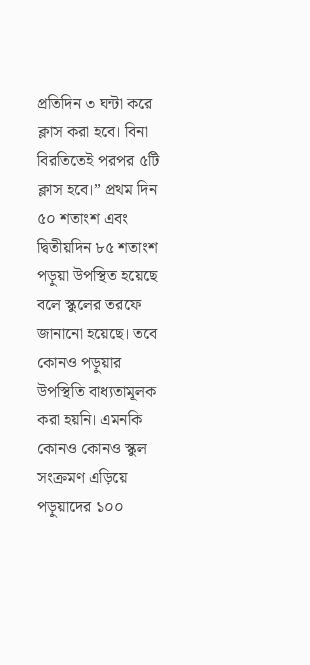প্রতিদিন ৩ ঘন্টা করে ক্লাস করা হবে। বিনা বিরতিতেই পরপর ৫টি ক্লাস হবে।” প্রথম দিন ৫০ শতাংশ এবং দ্বিতীয়দিন ৮৫ শতাংশ পড়ুয়া উপস্থিত হয়েছে বলে স্কুলের তরফে জানানো হয়েছে। তবে কোনও পড়ুয়ার উপস্থিতি বাধ্যতামূলক করা হয়নি। এমনকি কোনও কোনও স্কুল সংক্রমণ এড়িয়ে পড়ুয়াদের ১০০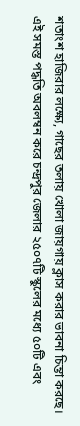শতাংশ হাজিরার লক্ষ্যে, গাছের তলায় খোলা জায়গায় ক্লাস করার ভাবনা চিন্তা করছে।
এই সমস্ত পদ্ধতি অবলম্বন করে চন্দ্রপুর জেলার ২৫০৭টি স্কুলের মধ্যে ৫০টি এবং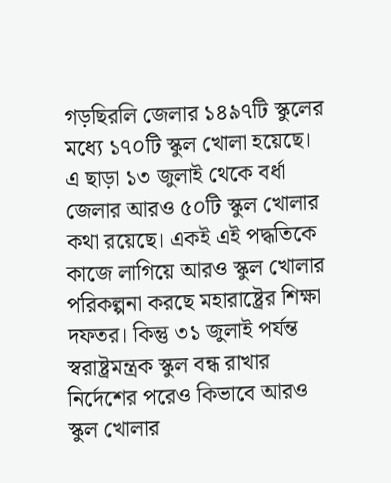গড়ছিরলি জেলার ১৪৯৭টি স্কুলের মধ্যে ১৭০টি স্কুল খোলা হয়েছে। এ ছাড়া ১৩ জুলাই থেকে বর্ধা জেলার আরও ৫০টি স্কুল খোলার কথা রয়েছে। একই এই পদ্ধতিকে কাজে লাগিয়ে আরও স্কুল খোলার পরিকল্পনা করছে মহারাষ্ট্রের শিক্ষা দফতর। কিন্তু ৩১ জুলাই পর্যন্ত স্বরাষ্ট্রমন্ত্রক স্কুল বন্ধ রাখার নির্দেশের পরেও কিভাবে আরও স্কুল খোলার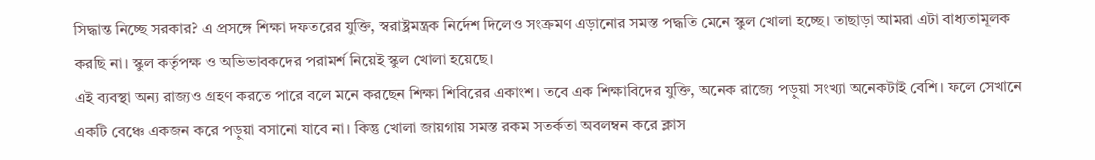সিদ্ধান্ত নিচ্ছে সরকার? এ প্রসঙ্গে শিক্ষা দফতরের যুক্তি, স্বরাষ্ট্রমন্ত্রক নির্দেশ দিলেও সংক্রমণ এড়ানোর সমস্ত পদ্ধতি মেনে স্কুল খোলা হচ্ছে। তাছাড়া আমরা এটা বাধ্যতামূলক করছি না। স্কুল কর্তৃপক্ষ ও অভিভাবকদের পরামর্শ নিয়েই স্কুল খোলা হয়েছে।
এই ব্যবস্থা অন্য রাজ্যও গ্রহণ করতে পারে বলে মনে করছেন শিক্ষা শিবিরের একাংশ। তবে এক শিক্ষাবিদের যুক্তি, অনেক রাজ্যে পড়ুয়া সংখ্যা অনেকটাই বেশি। ফলে সেখানে একটি বেঞ্চে একজন করে পড়ুয়া বসানো যাবে না। কিন্তু খোলা জায়গায় সমস্ত রকম সতর্কতা অবলম্বন করে ক্লাস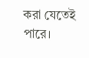করা যেতেই পারে।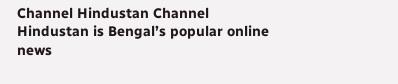Channel Hindustan Channel Hindustan is Bengal’s popular online news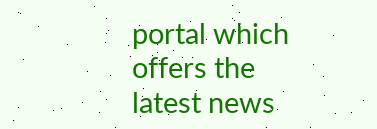portal which offers the latest news